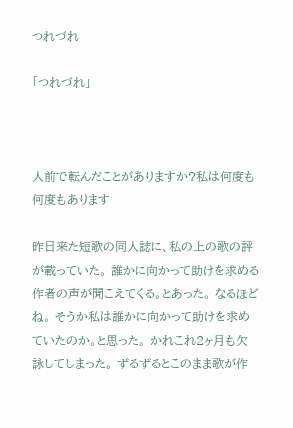つれづれ

「つれづれ」



人前で転んだことがありますか?私は何度も何度もあります

昨日来た短歌の同人誌に、私の上の歌の評が載っていた。 誰かに向かって助けを求める作者の声が聞こえてくる。とあった。 なるほどね。 そうか私は誰かに向かって助けを求めていたのか。と思った。 かれこれ2ヶ月も欠詠してしまった。 ずるずるとこのまま歌が作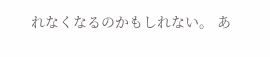れなくなるのかもしれない。 あ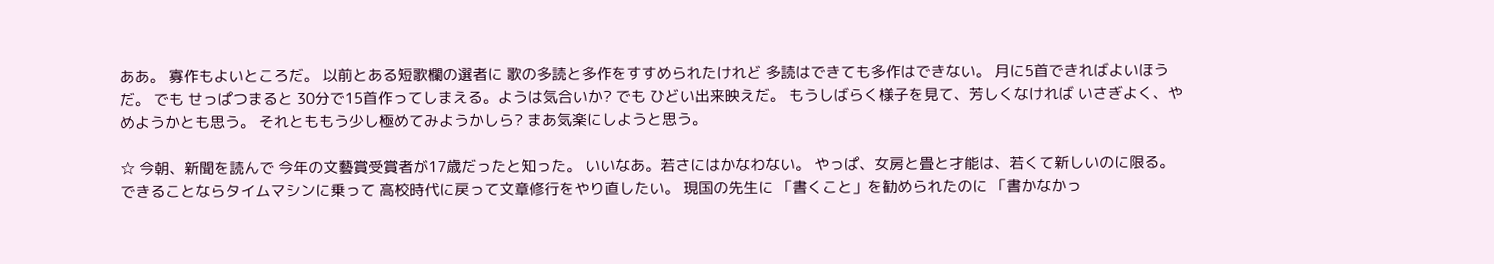ああ。 寡作もよいところだ。 以前とある短歌欄の選者に 歌の多読と多作をすすめられたけれど 多読はできても多作はできない。 月に5首できればよいほうだ。 でも せっぱつまると 30分で15首作ってしまえる。ようは気合いか? でも ひどい出来映えだ。 もうしばらく様子を見て、芳しくなければ いさぎよく、やめようかとも思う。 それとももう少し極めてみようかしら? まあ気楽にしようと思う。

☆ 今朝、新聞を読んで 今年の文藝賞受賞者が17歳だったと知った。 いいなあ。若さにはかなわない。 やっぱ、女房と畳と才能は、若くて新しいのに限る。 できることならタイムマシンに乗って 高校時代に戻って文章修行をやり直したい。 現国の先生に 「書くこと」を勧められたのに 「書かなかっ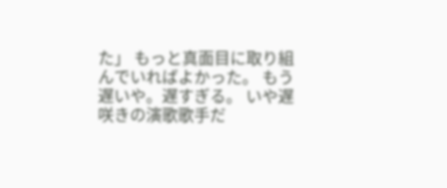た」 もっと真面目に取り組んでいればよかった。 もう遅いや。遅すぎる。 いや遅咲きの演歌歌手だ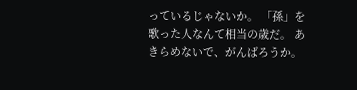っているじゃないか。 「孫」を歌った人なんて相当の歳だ。 あきらめないで、がんばろうか。